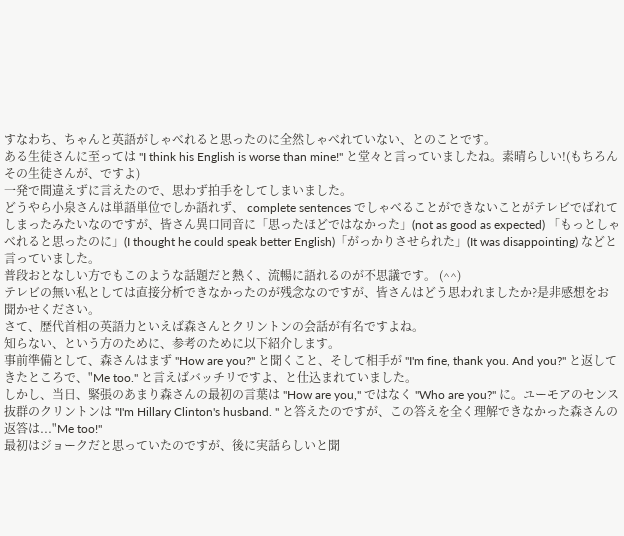すなわち、ちゃんと英語がしゃべれると思ったのに全然しゃべれていない、とのことです。
ある生徒さんに至っては "I think his English is worse than mine!" と堂々と言っていましたね。素晴らしい!(もちろんその生徒さんが、ですよ)
一発で間違えずに言えたので、思わず拍手をしてしまいました。
どうやら小泉さんは単語単位でしか語れず、 complete sentences でしゃべることができないことがテレビでばれてしまったみたいなのですが、皆さん異口同音に「思ったほどではなかった」(not as good as expected) 「もっとしゃべれると思ったのに」(I thought he could speak better English)「がっかりさせられた」(It was disappointing) などと言っていました。
普段おとなしい方でもこのような話題だと熱く、流暢に語れるのが不思議です。 (^^)
テレビの無い私としては直接分析できなかったのが残念なのですが、皆さんはどう思われましたか?是非感想をお聞かせください。
さて、歴代首相の英語力といえば森さんとクリントンの会話が有名ですよね。
知らない、という方のために、参考のために以下紹介します。
事前準備として、森さんはまず "How are you?" と聞くこと、そして相手が "I'm fine, thank you. And you?" と返してきたところで、"Me too." と言えばバッチリですよ、と仕込まれていました。
しかし、当日、緊張のあまり森さんの最初の言葉は "How are you," ではなく "Who are you?" に。ユーモアのセンス抜群のクリントンは "I'm Hillary Clinton's husband. " と答えたのですが、この答えを全く理解できなかった森さんの返答は..."Me too!"
最初はジョークだと思っていたのですが、後に実話らしいと聞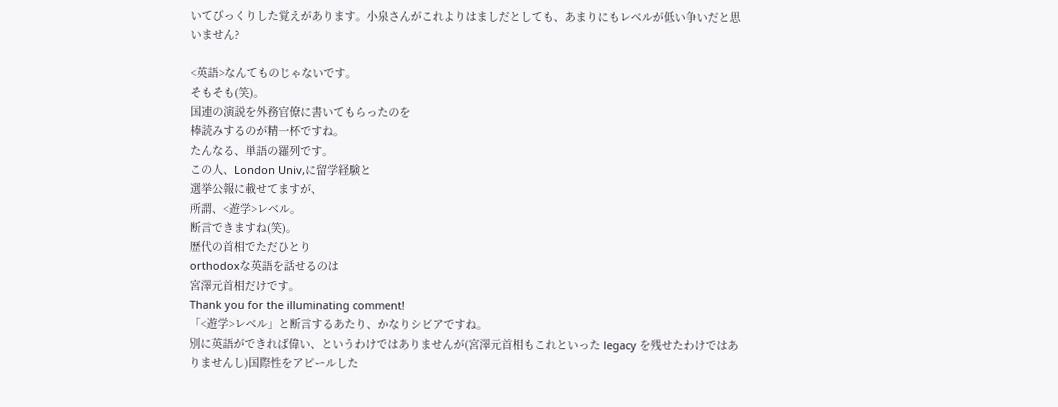いてびっくりした覚えがあります。小泉さんがこれよりはましだとしても、あまりにもレベルが低い争いだと思いません?

<英語>なんてものじゃないです。
そもそも(笑)。
国連の演説を外務官僚に書いてもらったのを
棒読みするのが精一杯ですね。
たんなる、単語の羅列です。
この人、London Univ,に留学経験と
選挙公報に載せてますが、
所謂、<遊学>レベル。
断言できますね(笑)。
歴代の首相でただひとり
orthodoxな英語を話せるのは
宮澤元首相だけです。
Thank you for the illuminating comment!
「<遊学>レベル」と断言するあたり、かなりシビアですね。
別に英語ができれば偉い、というわけではありませんが(宮澤元首相もこれといった legacy を残せたわけではありませんし)国際性をアピールした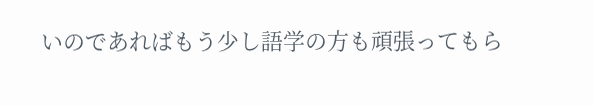いのであればもう少し語学の方も頑張ってもら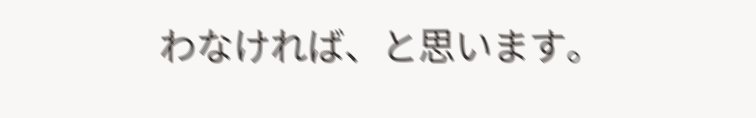わなければ、と思います。